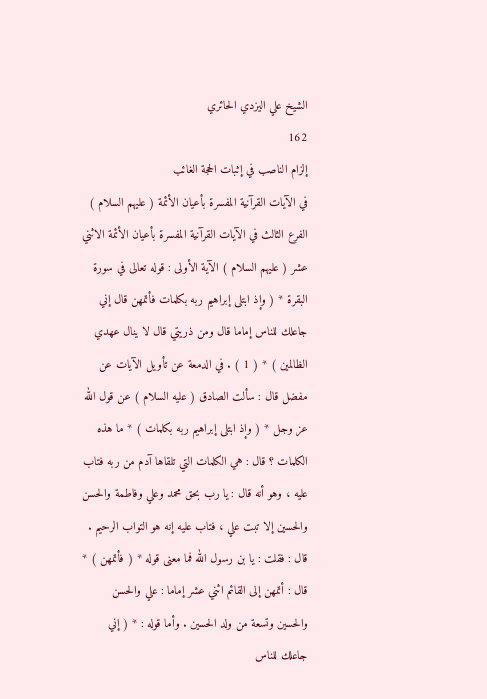الشيخ علي اليزدي الحائري
162
إلزام الناصب في إثبات الحجة الغائب
في الآيات القرآنية المفسرة بأعيان الأئمة ( عليهم السلام ) الفرع الثالث في الآيات القرآنية المفسرة بأعيان الأئمة الاثني عشر ( عليهم السلام ) الآية الأولى : قوله تعالى في سورة البقرة * ( وإذ ابتلى إبراهيم ربه بكلمات فأتمهن قال إني جاعلك للناس إماما قال ومن ذريتي قال لا ينال عهدي الظالمين ) * ( 1 ) . في الدمعة عن تأويل الآيات عن مفضل قال : سألت الصادق ( عليه السلام ) عن قول الله عز وجل * ( وإذ ابتلى إبراهيم ربه بكلمات ) * ما هذه الكلمات ؟ قال : هي الكلمات التي تلقاها آدم من ربه فتاب عليه ، وهو أنه قال : يا رب بحق محمد وعلي وفاطمة والحسن والحسين إلا تبت علي ، فتاب عليه إنه هو التواب الرحيم . قال : فقلت : يا بن رسول الله فما معنى قوله * ( فأتمهن ) * قال : أتمهن إلى القائم اثني عشر إماما : علي والحسن والحسين وتسعة من ولد الحسين . وأما قوله : * ( إني جاعلك للناس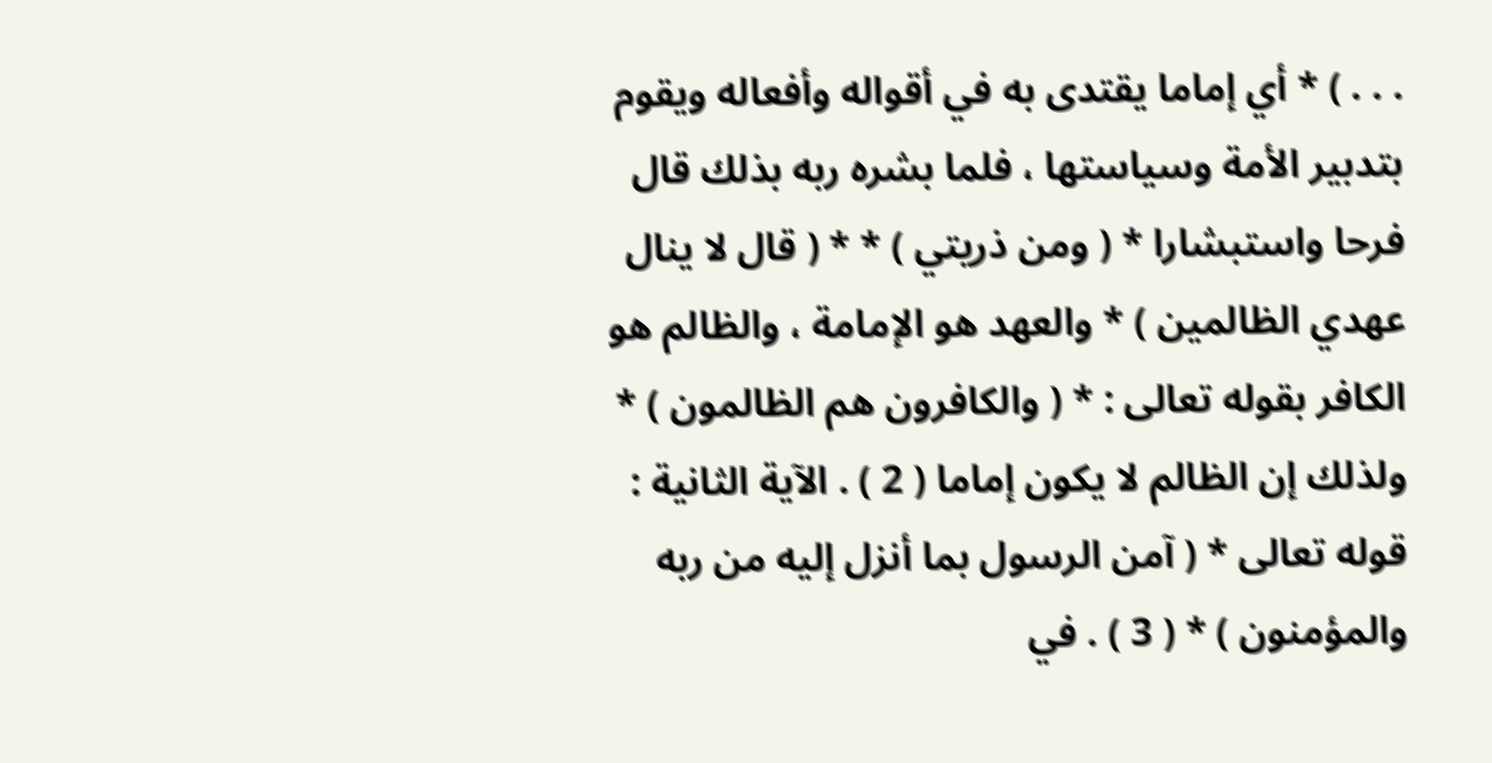. . . ) * أي إماما يقتدى به في أقواله وأفعاله ويقوم بتدبير الأمة وسياستها ، فلما بشره ربه بذلك قال فرحا واستبشارا * ( ومن ذريتي ) * * ( قال لا ينال عهدي الظالمين ) * والعهد هو الإمامة ، والظالم هو الكافر بقوله تعالى : * ( والكافرون هم الظالمون ) * ولذلك إن الظالم لا يكون إماما ( 2 ) . الآية الثانية : قوله تعالى * ( آمن الرسول بما أنزل إليه من ربه والمؤمنون ) * ( 3 ) . في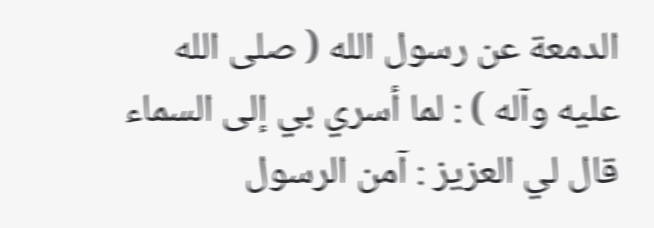الدمعة عن رسول الله ( صلى الله عليه وآله ) : لما أسري بي إلى السماء قال لي العزيز : آمن الرسول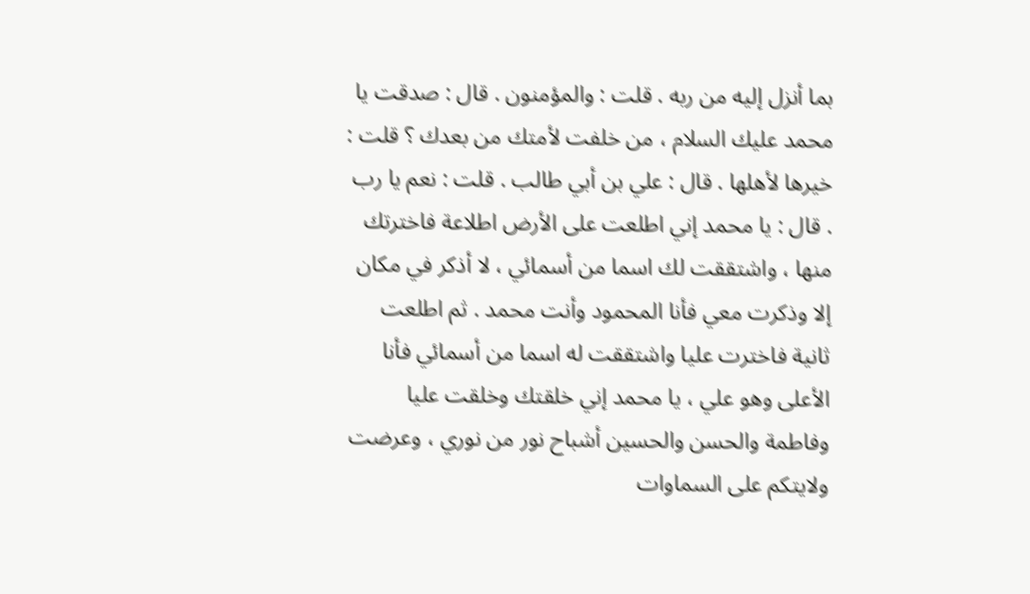بما أنزل إليه من ربه . قلت : والمؤمنون . قال : صدقت يا محمد عليك السلام ، من خلفت لأمتك من بعدك ؟ قلت : خيرها لأهلها . قال : علي بن أبي طالب . قلت : نعم يا رب . قال : يا محمد إني اطلعت على الأرض اطلاعة فاخترتك منها ، واشتققت لك اسما من أسمائي ، لا أذكر في مكان إلا وذكرت معي فأنا المحمود وأنت محمد . ثم اطلعت ثانية فاخترت عليا واشتققت له اسما من أسمائي فأنا الأعلى وهو علي ، يا محمد إني خلقتك وخلقت عليا وفاطمة والحسن والحسين أشباح نور من نوري ، وعرضت ولايتكم على السماوات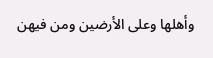وأهلها وعلى الأرضين ومن فيهن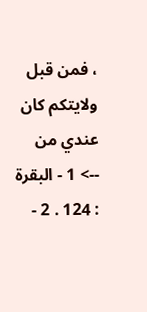، فمن قبل ولايتكم كان عندي من
--> 1 - البقرة : 124 . 2 -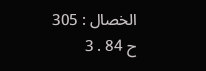الخصال : 305 ح 84 . 3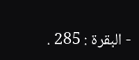- البقرة : 285 .